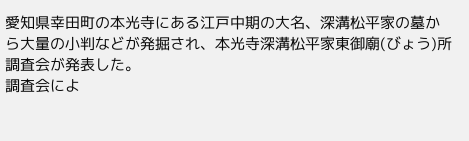愛知県幸田町の本光寺にある江戸中期の大名、深溝松平家の墓から大量の小判などが発掘され、本光寺深溝松平家東御廟(びょう)所調査会が発表した。
調査会によ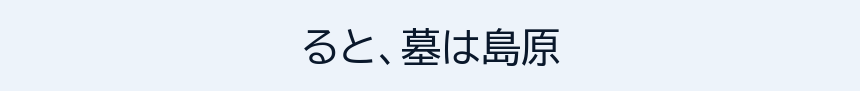ると、墓は島原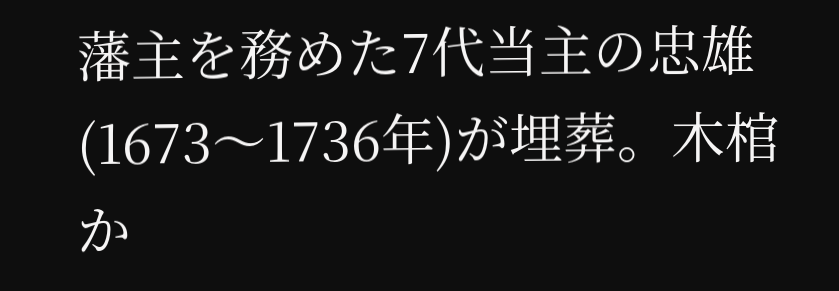藩主を務めた7代当主の忠雄(1673〜1736年)が埋葬。木棺か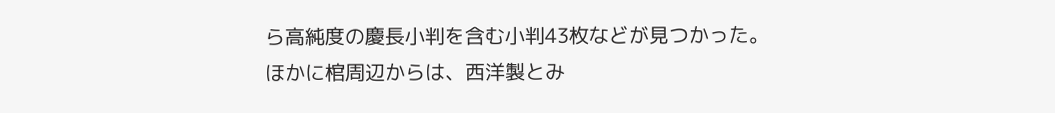ら高純度の慶長小判を含む小判43枚などが見つかった。
ほかに棺周辺からは、西洋製とみ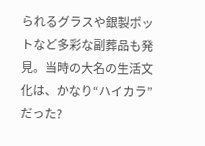られるグラスや銀製ポットなど多彩な副葬品も発見。当時の大名の生活文化は、かなり“ハイカラ”だった?